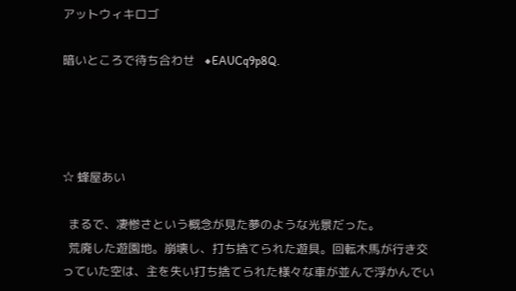アットウィキロゴ

暗いところで待ち合わせ   ◆EAUCq9p8Q.




☆ 蜂屋あい

  まるで、凄惨さという概念が見た夢のような光景だった。
  荒廃した遊園地。崩壊し、打ち捨てられた遊具。回転木馬が行き交っていた空は、主を失い打ち捨てられた様々な車が並んで浮かんでい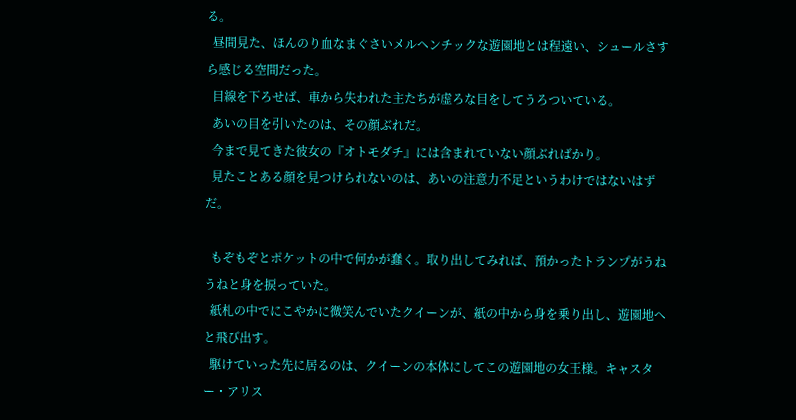る。
  昼間見た、ほんのり血なまぐさいメルヘンチックな遊園地とは程遠い、シュールさすら感じる空間だった。
  目線を下ろせば、車から失われた主たちが虚ろな目をしてうろついている。
  あいの目を引いたのは、その顔ぶれだ。
  今まで見てきた彼女の『オトモダチ』には含まれていない顔ぶればかり。
  見たことある顔を見つけられないのは、あいの注意力不足というわけではないはずだ。

  もぞもぞとポケットの中で何かが蠢く。取り出してみれば、預かったトランプがうねうねと身を捩っていた。
  紙札の中でにこやかに微笑んでいたクイーンが、紙の中から身を乗り出し、遊園地へと飛び出す。
  駆けていった先に居るのは、クイーンの本体にしてこの遊園地の女王様。キャスター・アリス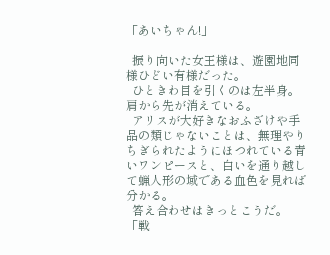「あいちゃん!」

  振り向いた女王様は、遊園地同様ひどい有様だった。
  ひときわ目を引くのは左半身。肩から先が消えている。
  アリスが大好きなおふざけや手品の類じゃないことは、無理やりちぎられたようにほつれている青いワンピースと、白いを通り越して蝋人形の域である血色を見れば分かる。
  答え合わせはきっとこうだ。「戦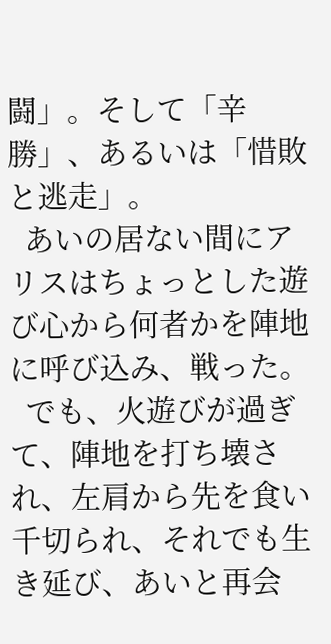闘」。そして「辛勝」、あるいは「惜敗と逃走」。
  あいの居ない間にアリスはちょっとした遊び心から何者かを陣地に呼び込み、戦った。
  でも、火遊びが過ぎて、陣地を打ち壊され、左肩から先を食い千切られ、それでも生き延び、あいと再会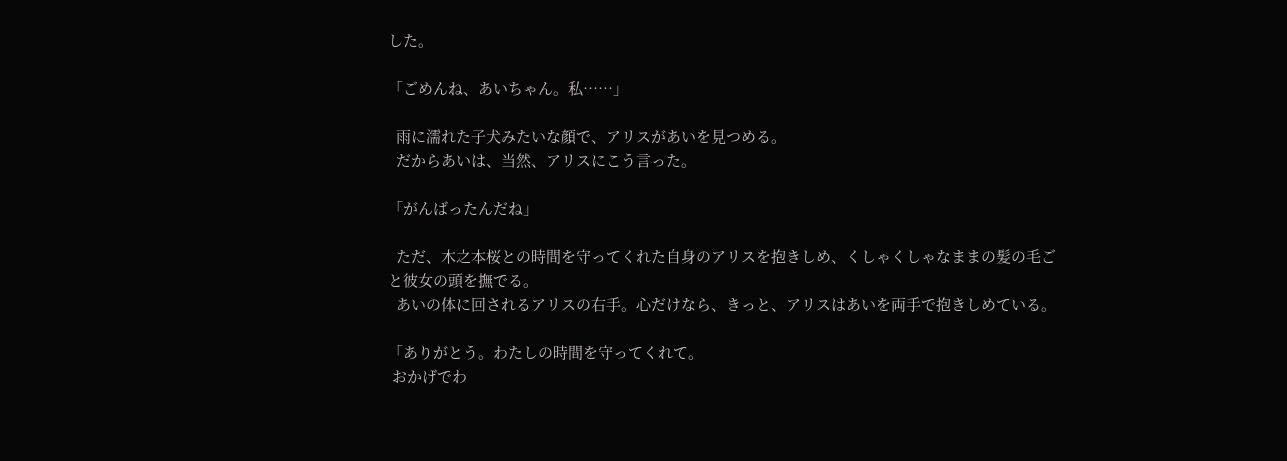した。

「ごめんね、あいちゃん。私……」

  雨に濡れた子犬みたいな顔で、アリスがあいを見つめる。
  だからあいは、当然、アリスにこう言った。

「がんばったんだね」

  ただ、木之本桜との時間を守ってくれた自身のアリスを抱きしめ、くしゃくしゃなままの髪の毛ごと彼女の頭を撫でる。
  あいの体に回されるアリスの右手。心だけなら、きっと、アリスはあいを両手で抱きしめている。

「ありがとう。わたしの時間を守ってくれて。
 おかげでわ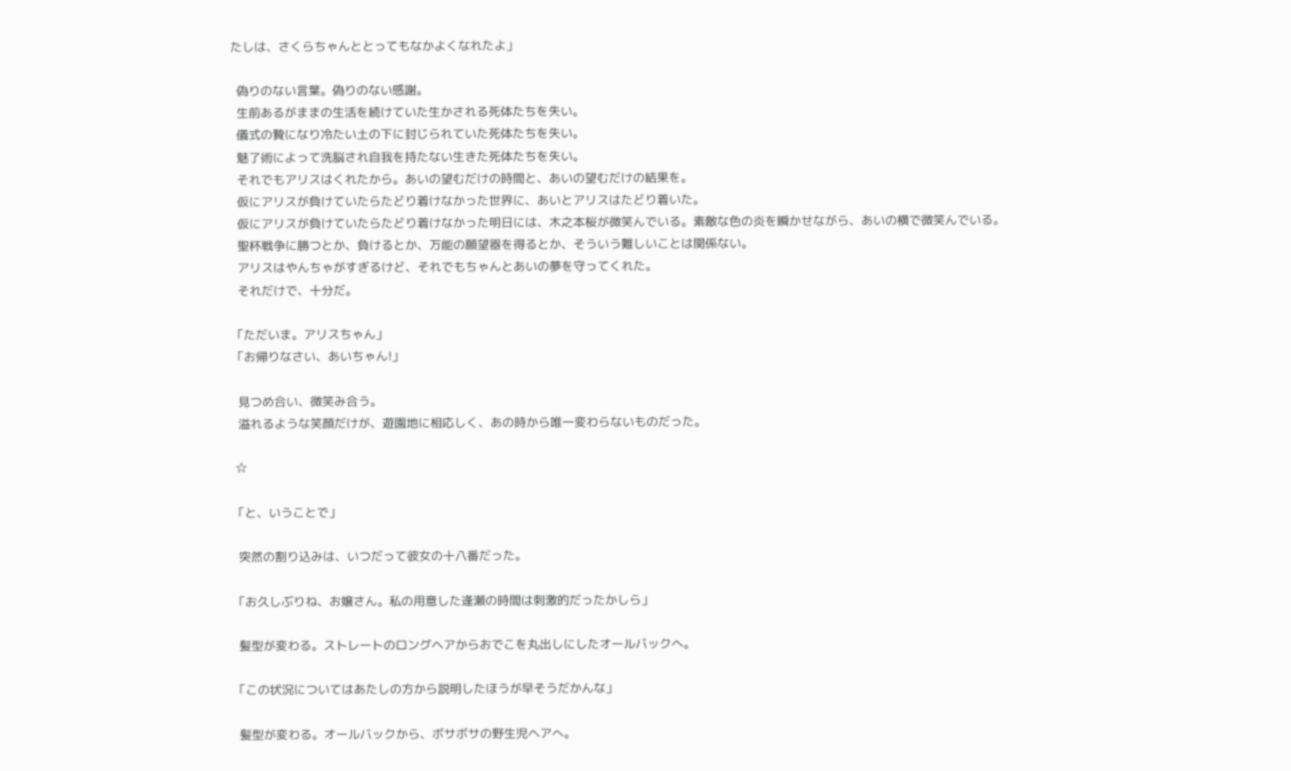たしは、さくらちゃんととってもなかよくなれたよ」

  偽りのない言葉。偽りのない感謝。
  生前あるがままの生活を続けていた生かされる死体たちを失い。
  儀式の贄になり冷たい土の下に封じられていた死体たちを失い。
  魅了術によって洗脳され自我を持たない生きた死体たちを失い。
  それでもアリスはくれたから。あいの望むだけの時間と、あいの望むだけの結果を。
  仮にアリスが負けていたらたどり着けなかった世界に、あいとアリスはたどり着いた。
  仮にアリスが負けていたらたどり着けなかった明日には、木之本桜が微笑んでいる。素敵な色の炎を瞬かせながら、あいの横で微笑んでいる。
  聖杯戦争に勝つとか、負けるとか、万能の願望器を得るとか、そういう難しいことは関係ない。
  アリスはやんちゃがすぎるけど、それでもちゃんとあいの夢を守ってくれた。
  それだけで、十分だ。

「ただいま。アリスちゃん」
「お帰りなさい、あいちゃん!」

  見つめ合い、微笑み合う。
  溢れるような笑顔だけが、遊園地に相応しく、あの時から唯一変わらないものだった。

 ☆

「と、いうことで」

  突然の割り込みは、いつだって彼女の十八番だった。

「お久しぶりね、お嬢さん。私の用意した逢瀬の時間は刺激的だったかしら」

  髪型が変わる。ストレートのロングヘアからおでこを丸出しにしたオールバックへ。

「この状況についてはあたしの方から説明したほうが早そうだかんな」

  髪型が変わる。オールバックから、ボサボサの野生児ヘアへ。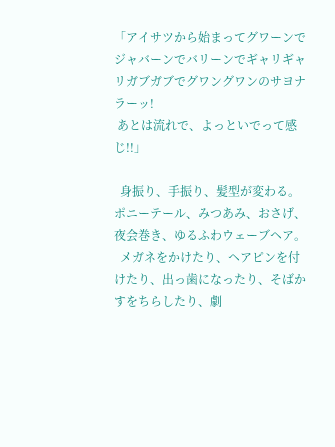「アイサツから始まってグワーンでジャバーンでバリーンでギャリギャリガブガブでグワングワンのサヨナラーッ!
 あとは流れで、よっといでって感じ!!」

  身振り、手振り、髪型が変わる。ポニーテール、みつあみ、おさげ、夜会巻き、ゆるふわウェーブヘア。
  メガネをかけたり、ヘアピンを付けたり、出っ歯になったり、そばかすをちらしたり、劇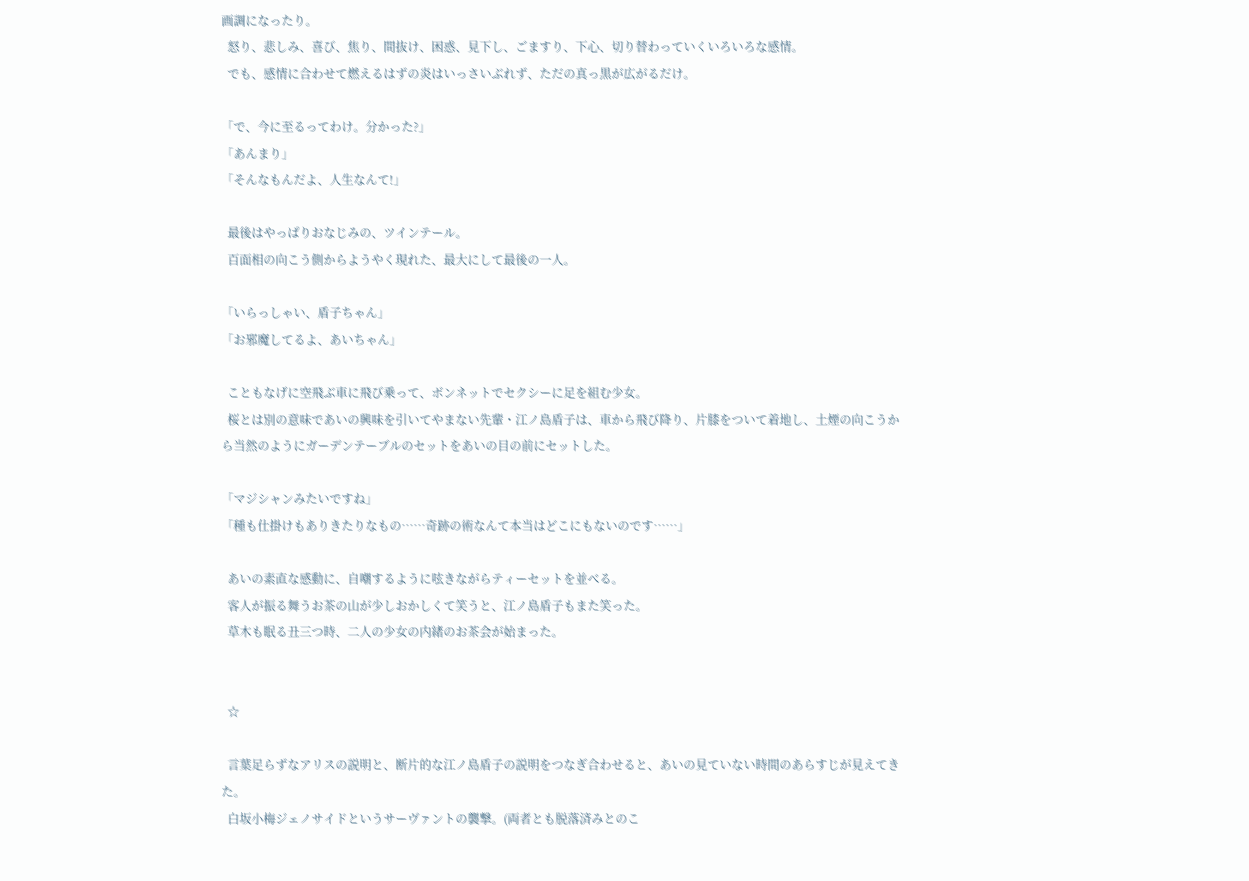画調になったり。
  怒り、悲しみ、喜び、焦り、間抜け、困惑、見下し、ごますり、下心、切り替わっていくいろいろな感情。
  でも、感情に合わせて燃えるはずの炎はいっさいぶれず、ただの真っ黒が広がるだけ。

「で、今に至るってわけ。分かった?」
「あんまり」
「そんなもんだよ、人生なんて!」

  最後はやっぱりおなじみの、ツインテール。
  百面相の向こう側からようやく現れた、最大にして最後の一人。

「いらっしゃい、盾子ちゃん」
「お邪魔してるよ、あいちゃん」

  こともなげに空飛ぶ車に飛び乗って、ボンネットでセクシーに足を組む少女。
  桜とは別の意味であいの興味を引いてやまない先輩・江ノ島盾子は、車から飛び降り、片膝をついて着地し、土煙の向こうから当然のようにガーデンテーブルのセットをあいの目の前にセットした。

「マジシャンみたいですね」
「種も仕掛けもありきたりなもの……奇跡の術なんて本当はどこにもないのです……」

  あいの素直な感動に、自嘲するように呟きながらティーセットを並べる。
  客人が振る舞うお茶の山が少しおかしくて笑うと、江ノ島盾子もまた笑った。
  草木も眠る丑三つ時、二人の少女の内緒のお茶会が始まった。


  ☆

  言葉足らずなアリスの説明と、断片的な江ノ島盾子の説明をつなぎ合わせると、あいの見ていない時間のあらすじが見えてきた。
  白坂小梅ジェノサイドというサーヴァントの襲撃。(両者とも脱落済みとのこ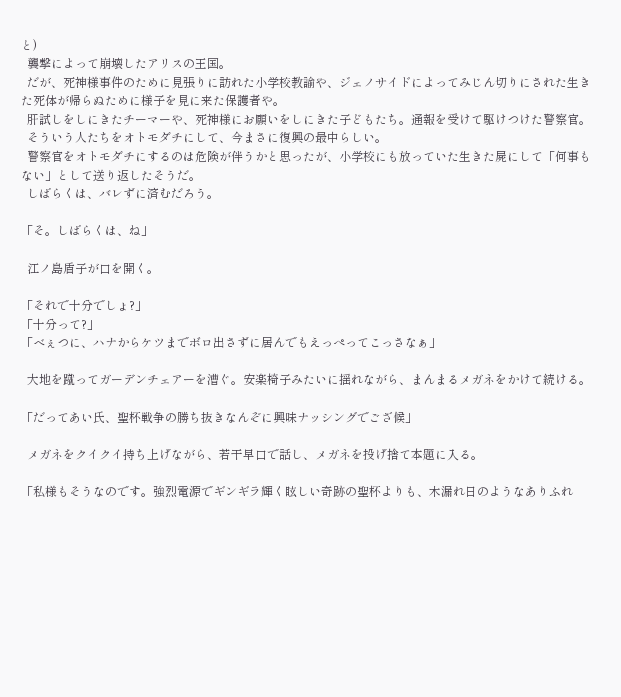と)
  襲撃によって崩壊したアリスの王国。
  だが、死神様事件のために見張りに訪れた小学校教諭や、ジェノサイドによってみじん切りにされた生きた死体が帰らぬために様子を見に来た保護者や。
  肝試しをしにきたチーマーや、死神様にお願いをしにきた子どもたち。通報を受けて駆けつけた警察官。
  そういう人たちをオトモダチにして、今まさに復興の最中らしい。
  警察官をオトモダチにするのは危険が伴うかと思ったが、小学校にも放っていた生きた屍にして「何事もない」として送り返したそうだ。
  しばらくは、バレずに済むだろう。

「そ。しばらくは、ね」

  江ノ島盾子が口を開く。

「それで十分でしょ?」
「十分って?」
「べぇつに、ハナからケツまでボロ出さずに居んでもえっぺってこっさなぁ」

  大地を蹴ってガーデンチェアーを漕ぐ。安楽椅子みたいに揺れながら、まんまるメガネをかけて続ける。

「だってあい氏、聖杯戦争の勝ち抜きなんぞに興味ナッシングでござ候」

  メガネをクイクイ持ち上げながら、若干早口で話し、メガネを投げ捨て本題に入る。

「私様もそうなのです。強烈電源でギンギラ輝く眩しい奇跡の聖杯よりも、木漏れ日のようなありふれ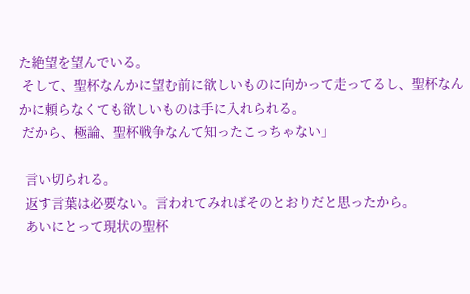た絶望を望んでいる。
 そして、聖杯なんかに望む前に欲しいものに向かって走ってるし、聖杯なんかに頼らなくても欲しいものは手に入れられる。
 だから、極論、聖杯戦争なんて知ったこっちゃない」

  言い切られる。
  返す言葉は必要ない。言われてみればそのとおりだと思ったから。
  あいにとって現状の聖杯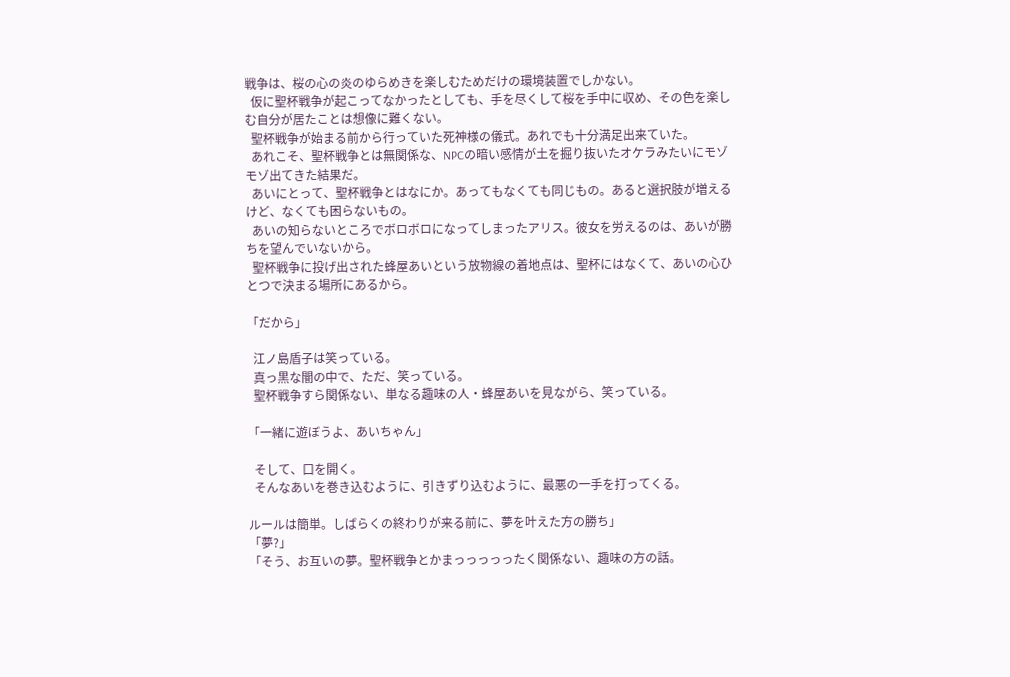戦争は、桜の心の炎のゆらめきを楽しむためだけの環境装置でしかない。
  仮に聖杯戦争が起こってなかったとしても、手を尽くして桜を手中に収め、その色を楽しむ自分が居たことは想像に難くない。
  聖杯戦争が始まる前から行っていた死神様の儀式。あれでも十分満足出来ていた。
  あれこそ、聖杯戦争とは無関係な、NPCの暗い感情が土を掘り抜いたオケラみたいにモゾモゾ出てきた結果だ。
  あいにとって、聖杯戦争とはなにか。あってもなくても同じもの。あると選択肢が増えるけど、なくても困らないもの。
  あいの知らないところでボロボロになってしまったアリス。彼女を労えるのは、あいが勝ちを望んでいないから。
  聖杯戦争に投げ出された蜂屋あいという放物線の着地点は、聖杯にはなくて、あいの心ひとつで決まる場所にあるから。

「だから」

  江ノ島盾子は笑っている。
  真っ黒な闇の中で、ただ、笑っている。
  聖杯戦争すら関係ない、単なる趣味の人・蜂屋あいを見ながら、笑っている。

「一緒に遊ぼうよ、あいちゃん」

  そして、口を開く。
  そんなあいを巻き込むように、引きずり込むように、最悪の一手を打ってくる。

ルールは簡単。しばらくの終わりが来る前に、夢を叶えた方の勝ち」
「夢?」
「そう、お互いの夢。聖杯戦争とかまっっっっったく関係ない、趣味の方の話。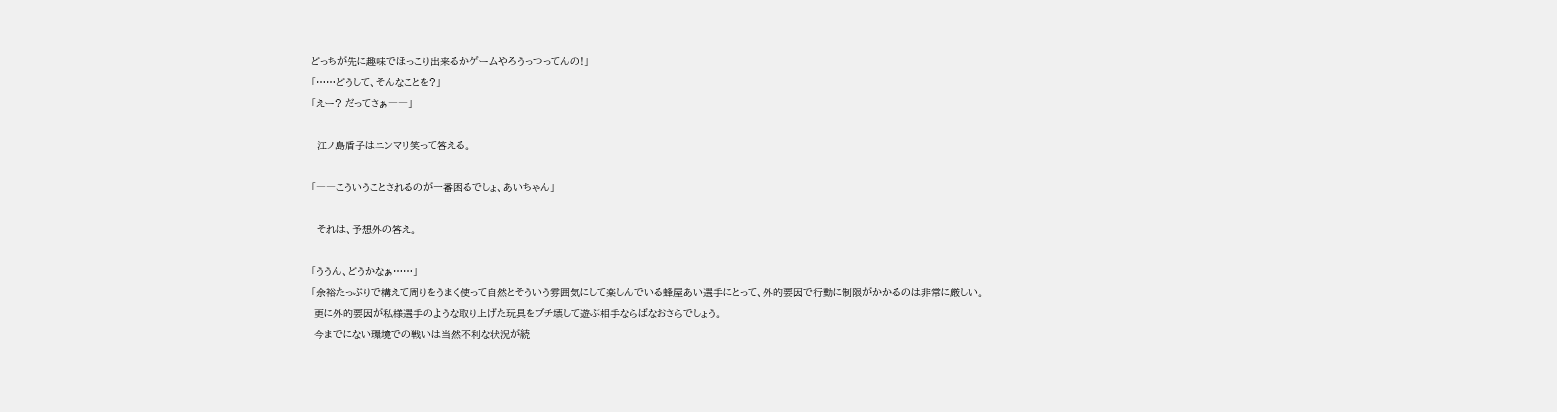どっちが先に趣味でほっこり出来るかゲームやろうっつってんの!」
「……どうして、そんなことを?」
「えー? だってさぁ――」

  江ノ島盾子はニンマリ笑って答える。

「――こういうことされるのが一番困るでしょ、あいちゃん」

  それは、予想外の答え。

「ううん、どうかなぁ……」
「余裕たっぷりで構えて周りをうまく使って自然とそういう雰囲気にして楽しんでいる蜂屋あい選手にとって、外的要因で行動に制限がかかるのは非常に厳しい。
 更に外的要因が私様選手のような取り上げた玩具をブチ壊して遊ぶ相手ならばなおさらでしょう。
 今までにない環境での戦いは当然不利な状況が続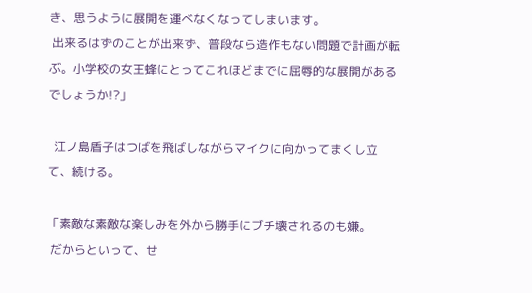き、思うように展開を運べなくなってしまいます。
 出来るはずのことが出来ず、普段なら造作もない問題で計画が転ぶ。小学校の女王蜂にとってこれほどまでに屈辱的な展開があるでしょうか!?」

  江ノ島盾子はつばを飛ばしながらマイクに向かってまくし立て、続ける。

「素敵な素敵な楽しみを外から勝手にブチ壊されるのも嫌。
 だからといって、せ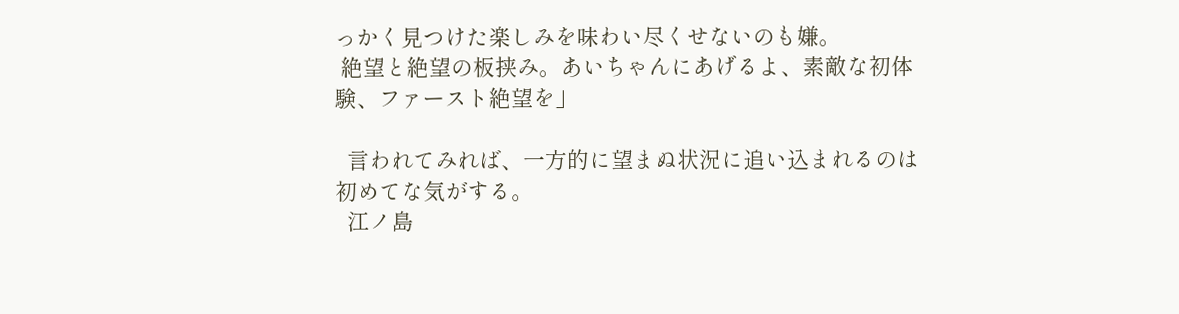っかく見つけた楽しみを味わい尽くせないのも嫌。
 絶望と絶望の板挟み。あいちゃんにあげるよ、素敵な初体験、ファースト絶望を」

  言われてみれば、一方的に望まぬ状況に追い込まれるのは初めてな気がする。
  江ノ島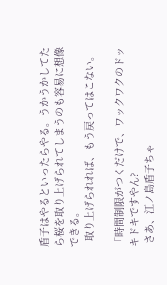盾子はやるといったらやる。うかうかしてたら桜を取り上げられてしまうのも容易に想像できる。
  取り上げられれば、もう戻ってはこない。

「時間制限がつくだけで、ワックワクのドッキドキですやん?
 さあ、江ノ島盾子ちゃ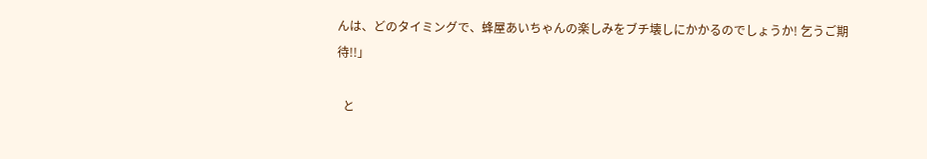んは、どのタイミングで、蜂屋あいちゃんの楽しみをブチ壊しにかかるのでしょうか! 乞うご期待!!」

  と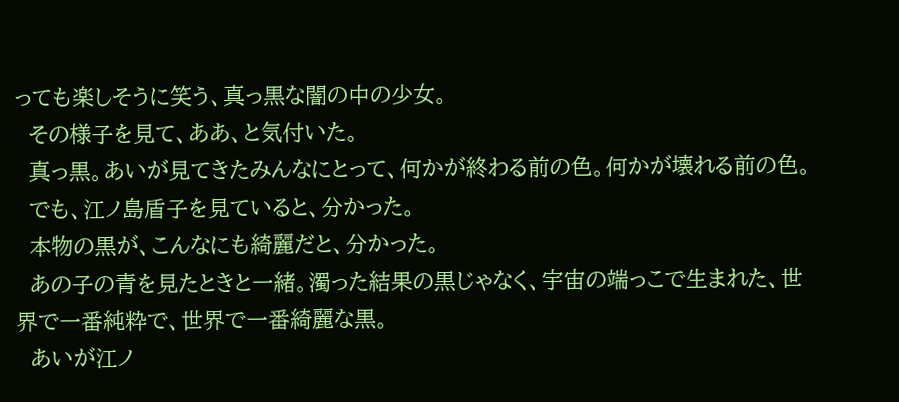っても楽しそうに笑う、真っ黒な闇の中の少女。
  その様子を見て、ああ、と気付いた。
  真っ黒。あいが見てきたみんなにとって、何かが終わる前の色。何かが壊れる前の色。
  でも、江ノ島盾子を見ていると、分かった。
  本物の黒が、こんなにも綺麗だと、分かった。
  あの子の青を見たときと一緒。濁った結果の黒じゃなく、宇宙の端っこで生まれた、世界で一番純粋で、世界で一番綺麗な黒。
  あいが江ノ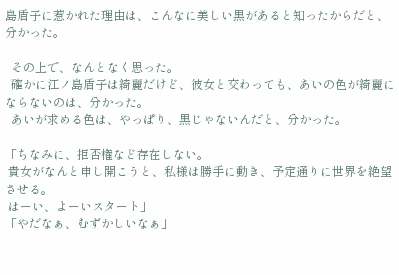島盾子に惹かれた理由は、こんなに美しい黒があると知ったからだと、分かった。

  その上で、なんとなく思った。
  確かに江ノ島盾子は綺麗だけど、彼女と交わっても、あいの色が綺麗にならないのは、分かった。
  あいが求める色は、やっぱり、黒じゃないんだと、分かった。

「ちなみに、拒否権など存在しない。
 貴女がなんと申し開こうと、私様は勝手に動き、予定通りに世界を絶望させる。
 はーい、よーいスタート」
「やだなぁ、むずかしいなぁ」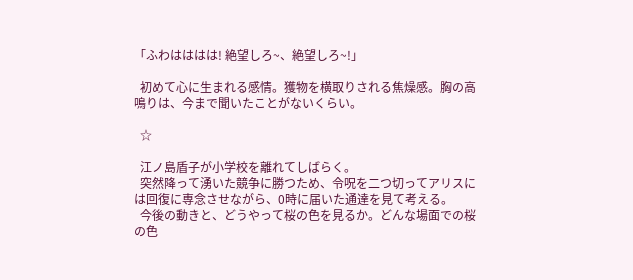「ふわはははは! 絶望しろ~、絶望しろ~!」

  初めて心に生まれる感情。獲物を横取りされる焦燥感。胸の高鳴りは、今まで聞いたことがないくらい。

  ☆

  江ノ島盾子が小学校を離れてしばらく。
  突然降って湧いた競争に勝つため、令呪を二つ切ってアリスには回復に専念させながら、0時に届いた通達を見て考える。
  今後の動きと、どうやって桜の色を見るか。どんな場面での桜の色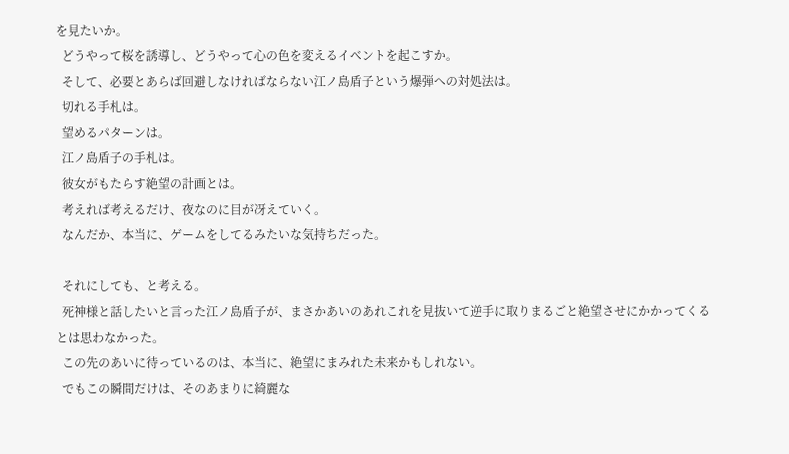を見たいか。
  どうやって桜を誘導し、どうやって心の色を変えるイベントを起こすか。
  そして、必要とあらば回避しなければならない江ノ島盾子という爆弾への対処法は。
  切れる手札は。
  望めるパターンは。
  江ノ島盾子の手札は。
  彼女がもたらす絶望の計画とは。
  考えれば考えるだけ、夜なのに目が冴えていく。
  なんだか、本当に、ゲームをしてるみたいな気持ちだった。

  それにしても、と考える。
  死神様と話したいと言った江ノ島盾子が、まさかあいのあれこれを見抜いて逆手に取りまるごと絶望させにかかってくるとは思わなかった。
  この先のあいに待っているのは、本当に、絶望にまみれた未来かもしれない。
  でもこの瞬間だけは、そのあまりに綺麗な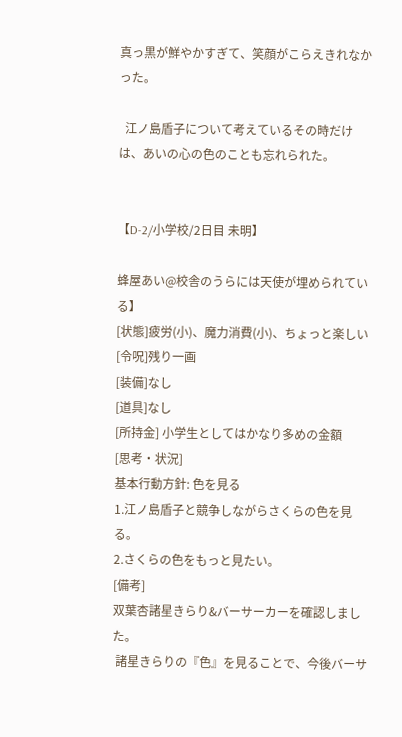真っ黒が鮮やかすぎて、笑顔がこらえきれなかった。

  江ノ島盾子について考えているその時だけは、あいの心の色のことも忘れられた。


【D-2/小学校/2日目 未明】

蜂屋あい@校舎のうらには天使が埋められている】
[状態]疲労(小)、魔力消費(小)、ちょっと楽しい
[令呪]残り一画
[装備]なし
[道具]なし
[所持金] 小学生としてはかなり多めの金額
[思考・状況]
基本行動方針: 色を見る
1.江ノ島盾子と競争しながらさくらの色を見る。
2.さくらの色をもっと見たい。
[備考]
双葉杏諸星きらり&バーサーカーを確認しました。
 諸星きらりの『色』を見ることで、今後バーサ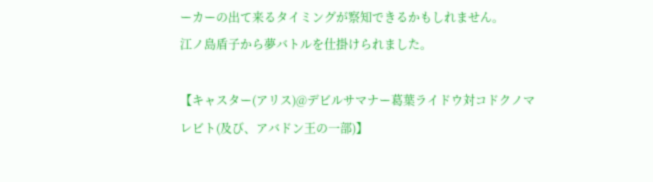ーカーの出て来るタイミングが察知できるかもしれません。
江ノ島盾子から夢バトルを仕掛けられました。

【キャスター(アリス)@デビルサマナー葛葉ライドウ対コドクノマレビト(及び、アバドン王の一部)】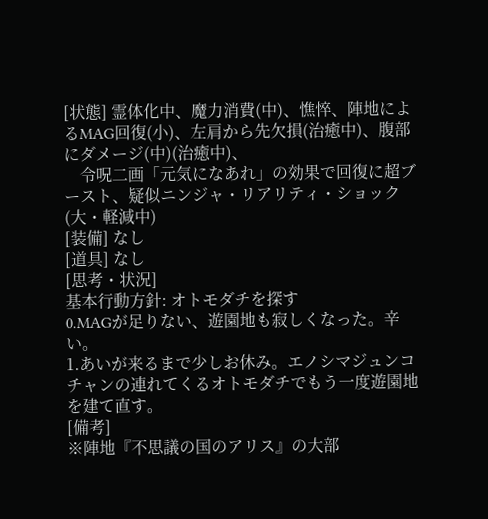[状態] 霊体化中、魔力消費(中)、憔悴、陣地によるMAG回復(小)、左肩から先欠損(治癒中)、腹部にダメージ(中)(治癒中)、
    令呪二画「元気になあれ」の効果で回復に超ブースト、疑似ニンジャ・リアリティ・ショック(大・軽減中)
[装備] なし
[道具] なし
[思考・状況]
基本行動方針: オトモダチを探す
0.MAGが足りない、遊園地も寂しくなった。辛い。
1.あいが来るまで少しお休み。エノシマジュンコチャンの連れてくるオトモダチでもう一度遊園地を建て直す。
[備考]
※陣地『不思議の国のアリス』の大部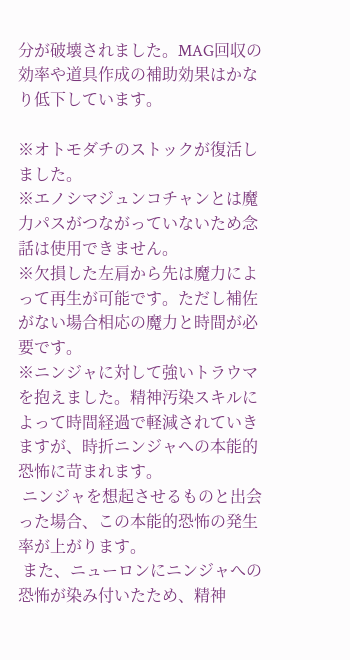分が破壊されました。MAG回収の効率や道具作成の補助効果はかなり低下しています。

※オトモダチのストックが復活しました。
※エノシマジュンコチャンとは魔力パスがつながっていないため念話は使用できません。
※欠損した左肩から先は魔力によって再生が可能です。ただし補佐がない場合相応の魔力と時間が必要です。
※ニンジャに対して強いトラウマを抱えました。精神汚染スキルによって時間経過で軽減されていきますが、時折ニンジャへの本能的恐怖に苛まれます。
 ニンジャを想起させるものと出会った場合、この本能的恐怖の発生率が上がります。
 また、ニューロンにニンジャへの恐怖が染み付いたため、精神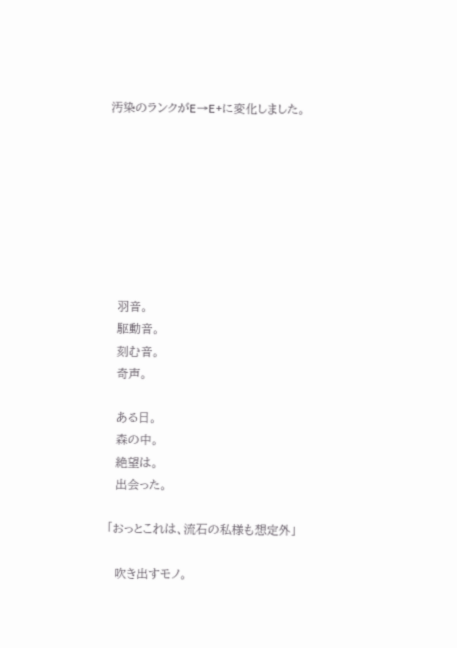汚染のランクがE→E+に変化しました。








  羽音。
  駆動音。
  刻む音。
  奇声。

  ある日。
  森の中。
  絶望は。
  出会った。

「おっとこれは、流石の私様も想定外」

  吹き出すモノ。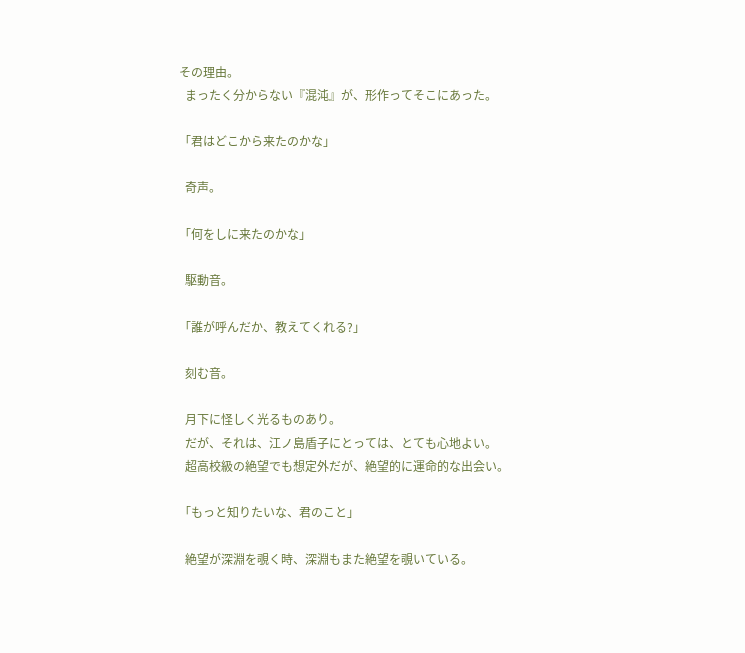その理由。
  まったく分からない『混沌』が、形作ってそこにあった。

「君はどこから来たのかな」

  奇声。

「何をしに来たのかな」

  駆動音。

「誰が呼んだか、教えてくれる?」

  刻む音。

  月下に怪しく光るものあり。
  だが、それは、江ノ島盾子にとっては、とても心地よい。
  超高校級の絶望でも想定外だが、絶望的に運命的な出会い。

「もっと知りたいな、君のこと」

  絶望が深淵を覗く時、深淵もまた絶望を覗いている。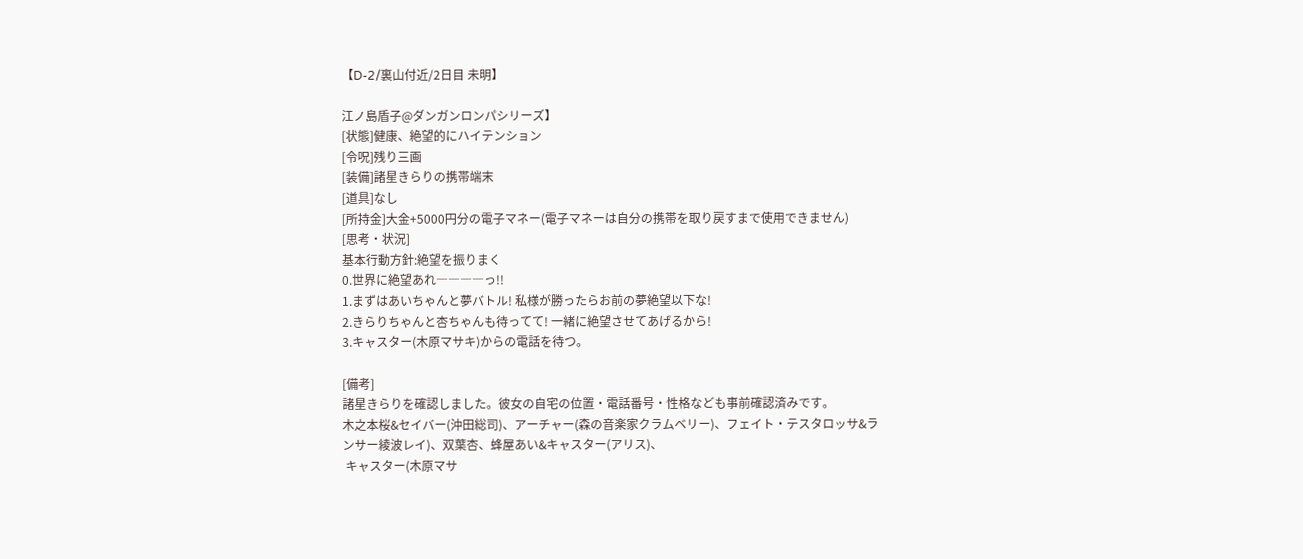【D-2/裏山付近/2日目 未明】

江ノ島盾子@ダンガンロンパシリーズ】
[状態]健康、絶望的にハイテンション
[令呪]残り三画
[装備]諸星きらりの携帯端末
[道具]なし
[所持金]大金+5000円分の電子マネー(電子マネーは自分の携帯を取り戻すまで使用できません)
[思考・状況]
基本行動方針:絶望を振りまく
0.世界に絶望あれ――――っ!!
1.まずはあいちゃんと夢バトル! 私様が勝ったらお前の夢絶望以下な!
2.きらりちゃんと杏ちゃんも待ってて! 一緒に絶望させてあげるから!
3.キャスター(木原マサキ)からの電話を待つ。

[備考]
諸星きらりを確認しました。彼女の自宅の位置・電話番号・性格なども事前確認済みです。
木之本桜&セイバー(沖田総司)、アーチャー(森の音楽家クラムベリー)、フェイト・テスタロッサ&ランサー綾波レイ)、双葉杏、蜂屋あい&キャスター(アリス)、
 キャスター(木原マサ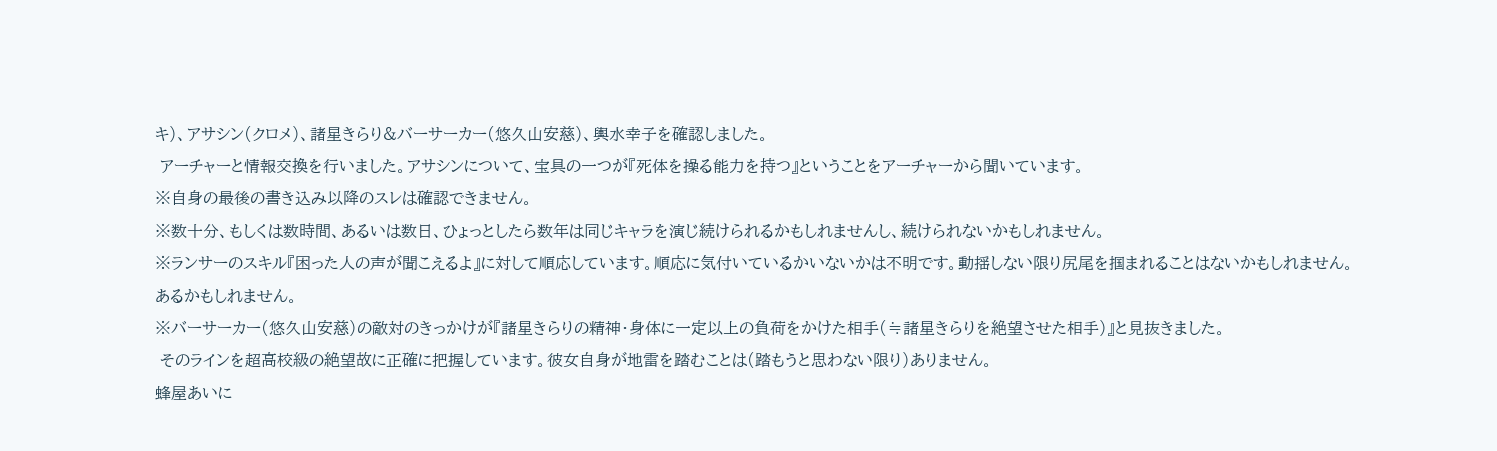キ)、アサシン(クロメ)、諸星きらり&バーサーカー(悠久山安慈)、輿水幸子を確認しました。
 アーチャーと情報交換を行いました。アサシンについて、宝具の一つが『死体を操る能力を持つ』ということをアーチャーから聞いています。
※自身の最後の書き込み以降のスレは確認できません。
※数十分、もしくは数時間、あるいは数日、ひょっとしたら数年は同じキャラを演じ続けられるかもしれませんし、続けられないかもしれません。
※ランサーのスキル『困った人の声が聞こえるよ』に対して順応しています。順応に気付いているかいないかは不明です。動揺しない限り尻尾を掴まれることはないかもしれません。あるかもしれません。
※バーサーカー(悠久山安慈)の敵対のきっかけが『諸星きらりの精神・身体に一定以上の負荷をかけた相手(≒諸星きらりを絶望させた相手)』と見抜きました。
 そのラインを超高校級の絶望故に正確に把握しています。彼女自身が地雷を踏むことは(踏もうと思わない限り)ありません。
蜂屋あいに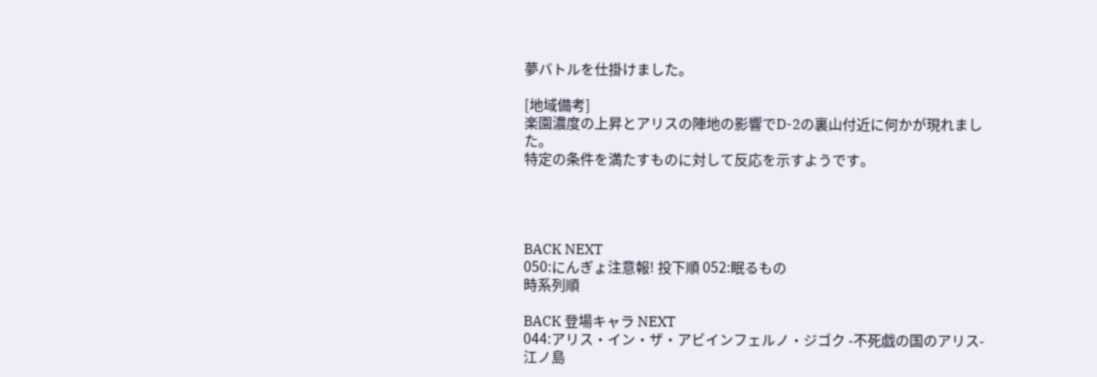夢バトルを仕掛けました。

[地域備考]
楽園濃度の上昇とアリスの陣地の影響でD-2の裏山付近に何かが現れました。
特定の条件を満たすものに対して反応を示すようです。




BACK NEXT
050:にんぎょ注意報! 投下順 052:眠るもの
時系列順

BACK 登場キャラ NEXT
044:アリス・イン・ザ・アビインフェルノ・ジゴク -不死戯の国のアリス- 江ノ島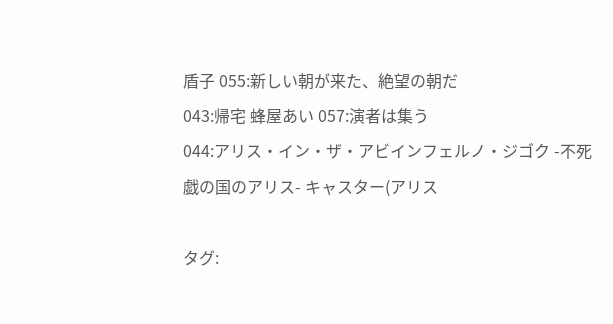盾子 055:新しい朝が来た、絶望の朝だ
043:帰宅 蜂屋あい 057:演者は集う
044:アリス・イン・ザ・アビインフェルノ・ジゴク -不死戯の国のアリス- キャスター(アリス

タグ: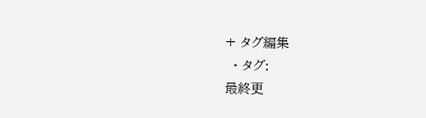+ タグ編集
  • タグ:
最終更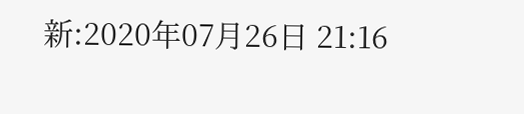新:2020年07月26日 21:16